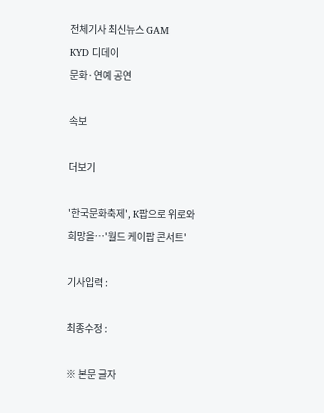전체기사 최신뉴스 GAM
KYD 디데이
문화·연예 공연

속보

더보기

'한국문화축제', K팝으로 위로와 희망을…'월드 케이팝 콘서트'

기사입력 :

최종수정 :

※ 본문 글자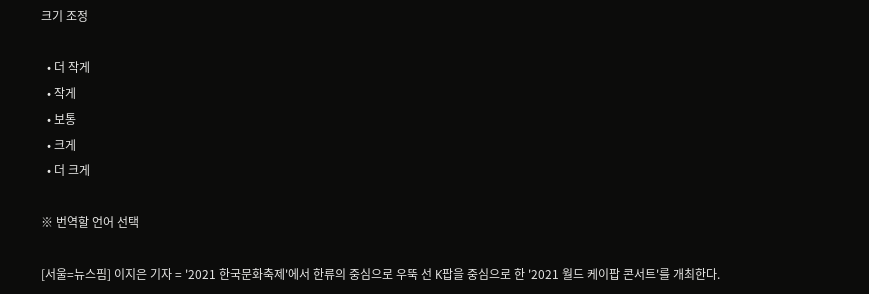크기 조정

  • 더 작게
  • 작게
  • 보통
  • 크게
  • 더 크게

※ 번역할 언어 선택

[서울=뉴스핌] 이지은 기자 = '2021 한국문화축제'에서 한류의 중심으로 우뚝 선 K팝을 중심으로 한 '2021 월드 케이팝 콘서트'를 개최한다.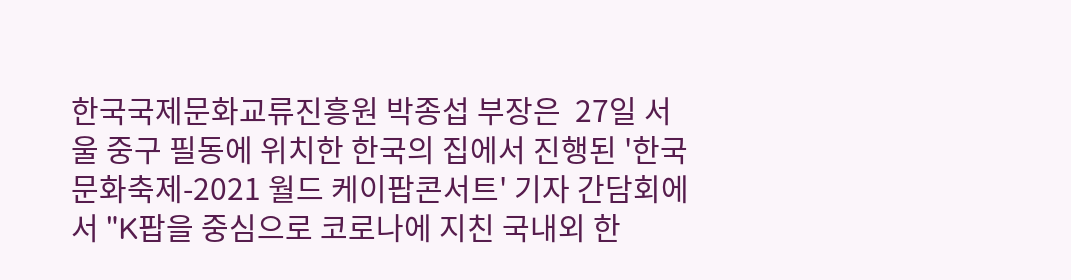한국국제문화교류진흥원 박종섭 부장은  27일 서울 중구 필동에 위치한 한국의 집에서 진행된 '한국문화축제-2021 월드 케이팝콘서트' 기자 간담회에서 "K팝을 중심으로 코로나에 지친 국내외 한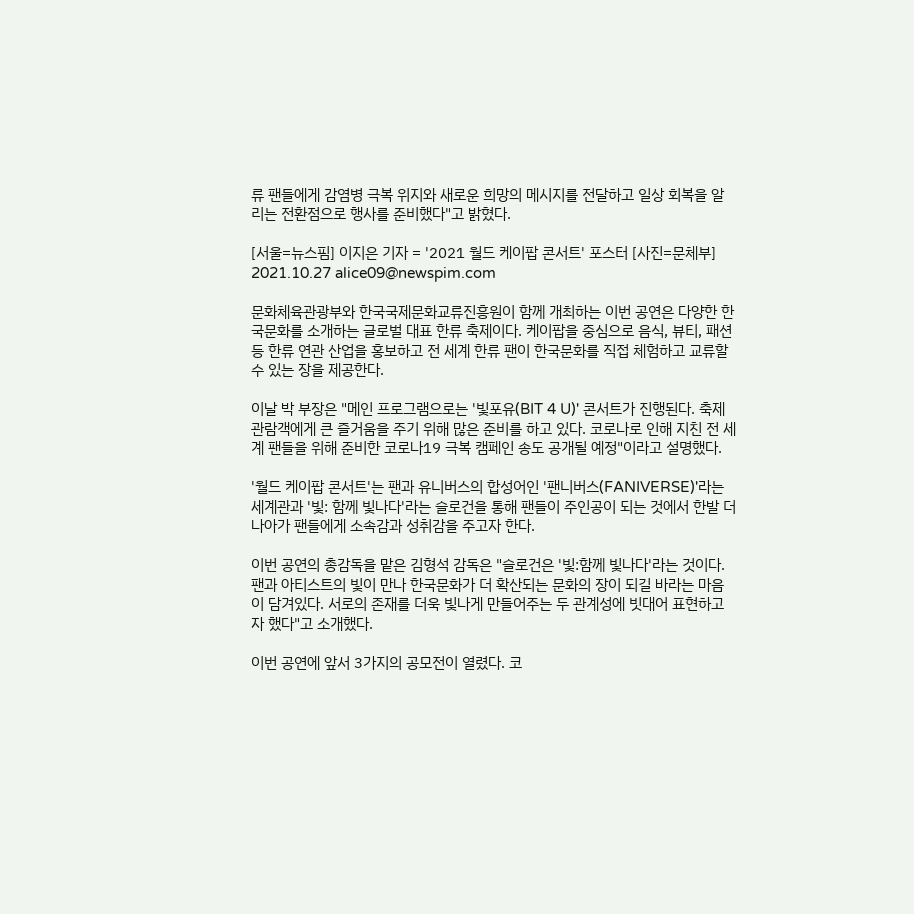류 팬들에게 감염병 극복 위지와 새로운 희망의 메시지를 전달하고 일상 회복을 알리는 전환점으로 행사를 준비했다"고 밝혔다.

[서울=뉴스핌] 이지은 기자 = '2021 월드 케이팝 콘서트' 포스터 [사진=문체부] 2021.10.27 alice09@newspim.com

문화체육관광부와 한국국제문화교류진흥원이 함께 개최하는 이번 공연은 다양한 한국문화를 소개하는 글로벌 대표 한류 축제이다. 케이팝을 중심으로 음식, 뷰티, 패션 등 한류 연관 산업을 홍보하고 전 세계 한류 팬이 한국문화를 직접 체험하고 교류할 수 있는 장을 제공한다.

이날 박 부장은 "메인 프로그램으로는 '빛포유(BIT 4 U)' 콘서트가 진행된다. 축제 관람객에게 큰 즐거움을 주기 위해 많은 준비를 하고 있다. 코로나로 인해 지친 전 세계 팬들을 위해 준비한 코로나19 극복 캠페인 송도 공개될 예정"이라고 설명했다.

'월드 케이팝 콘서트'는 팬과 유니버스의 합성어인 '팬니버스(FANIVERSE)'라는 세계관과 '빛: 함께 빛나다'라는 슬로건을 통해 팬들이 주인공이 되는 것에서 한발 더 나아가 팬들에게 소속감과 성취감을 주고자 한다.

이번 공연의 총감독을 맡은 김형석 감독은 "슬로건은 '빛:함께 빛나다'라는 것이다. 팬과 아티스트의 빛이 만나 한국문화가 더 확산되는 문화의 장이 되길 바라는 마음이 담겨있다. 서로의 존재를 더욱 빛나게 만들어주는 두 관계성에 빗대어 표현하고자 했다"고 소개했다.

이번 공연에 앞서 3가지의 공모전이 열렸다. 코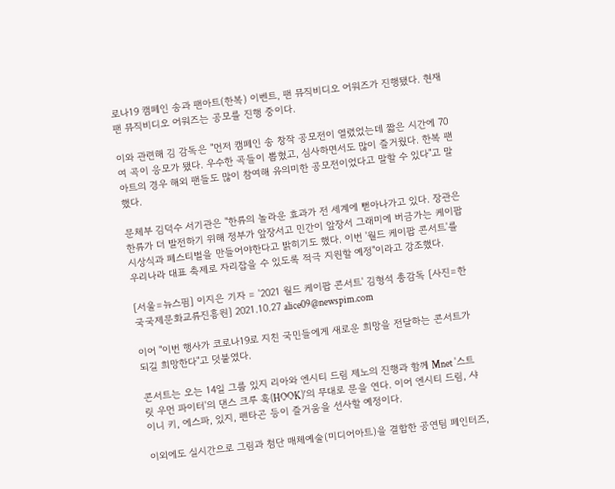로나19 캠페인 송과 팬아트(한복) 이벤트, 팬 뮤직비디오 어워즈가 진행됐다. 현재 팬 뮤직비디오 어워즈는 공모를 진행 중이다.

이와 관련해 김 감독은 "먼저 캠페인 송 창작 공모전이 열렸었는데 짧은 시간에 70여 곡이 응모가 됐다. 우수한 곡들이 뽑혔고, 심사하면서도 많이 즐거웠다. 한복 팬아트의 경우 해외 팬들도 많이 참여해 유의미한 공모전이었다고 말할 수 있다"고 말했다.

문체부 김덕수 서기관은 "한류의 놀라운 효과가 전 세계에 뻗아나가고 있다. 장관은 한류가 더 발전하기 위해 정부가 앞장서고 민간이 앞장서 그래미에 버금가는 케이팝 시상식과 페스티벌을 만들어야한다고 밝히기도 했다. 이번 '월드 케이팝 콘서트'를 우리나라 대표 축제로 자리잡을 수 있도록 적극 지원할 예정"이라고 강조했다.

[서울=뉴스핌] 이지은 기자 = '2021 월드 케이팝 콘서트' 김형석 총감독 [사진=한국국제문화교류진흥원] 2021.10.27 alice09@newspim.com

이어 "이번 행사가 코로나19로 지친 국민들에게 새로운 희망을 전달하는 콘서트가 되길 희망한다"고 덧붙였다.

콘서트는 오는 14일 그룹 있지 리아와 엔시티 드림 제노의 진행과 함께 Mnet '스트릿 우먼 파이터'의 댄스 크루 훅(HOOK)'의 무대로 문을 연다. 이어 엔시티 드림, 샤이니 키, 에스파, 있지, 펜타곤 등이 즐거움을 선사할 예정이다.

이외에도 실시간으로 그림과 첨단 매체예술(미디어아트)을 결합한 공연팀 페인터즈,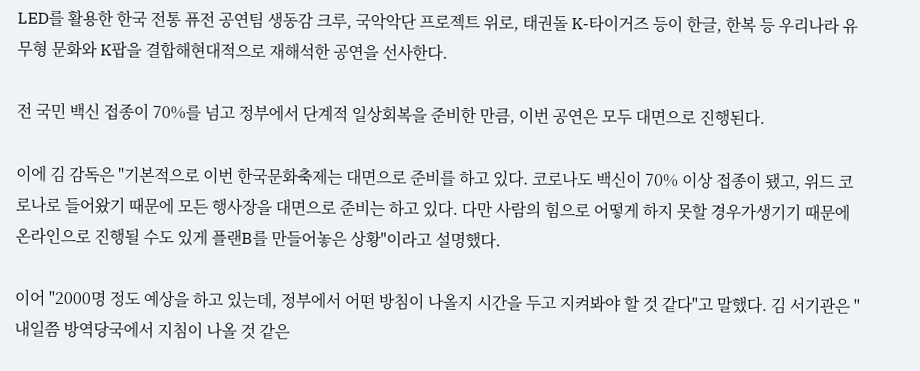LED를 활용한 한국 전통 퓨전 공연팀 생동감 크루, 국악악단 프로젝트 위로, 태권돌 K-타이거즈 등이 한글, 한복 등 우리나라 유무형 문화와 K팝을 결합해현대적으로 재해석한 공연을 선사한다.

전 국민 백신 접종이 70%를 넘고 정부에서 단계적 일상회복을 준비한 만큼, 이번 공연은 모두 대면으로 진행된다.

이에 김 감독은 "기본적으로 이번 한국문화축제는 대면으로 준비를 하고 있다. 코로나도 백신이 70% 이상 접종이 됐고, 위드 코로나로 들어왔기 때문에 모든 행사장을 대면으로 준비는 하고 있다. 다만 사람의 힘으로 어떻게 하지 못할 경우가생기기 때문에 온라인으로 진행될 수도 있게 플랜B를 만들어놓은 상황"이라고 설명했다.

이어 "2000명 정도 예상을 하고 있는데, 정부에서 어떤 방침이 나올지 시간을 두고 지켜봐야 할 것 같다"고 말했다. 김 서기관은 "내일쯤 방역당국에서 지침이 나올 것 같은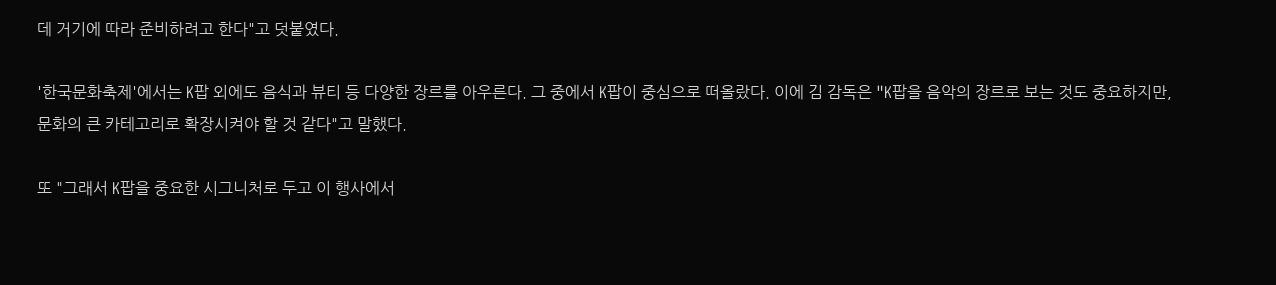데 거기에 따라 준비하려고 한다"고 덧붙였다.

'한국문화축제'에서는 K팝 외에도 음식과 뷰티 등 다양한 장르를 아우른다. 그 중에서 K팝이 중심으로 떠올랐다. 이에 김 감독은 "K팝을 음악의 장르로 보는 것도 중요하지만, 문화의 큰 카테고리로 확장시켜야 할 것 같다"고 말했다.

또 "그래서 K팝을 중요한 시그니처로 두고 이 행사에서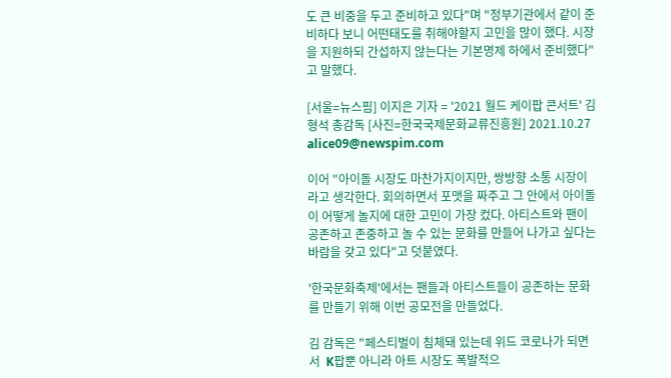도 큰 비중을 두고 준비하고 있다"며 "정부기관에서 같이 준비하다 보니 어떤태도를 취해야할지 고민을 많이 했다. 시장을 지원하되 간섭하지 않는다는 기본명제 하에서 준비했다"고 말했다.

[서울=뉴스핌] 이지은 기자 = '2021 월드 케이팝 콘서트' 김형석 총감독 [사진=한국국제문화교류진흥원] 2021.10.27 alice09@newspim.com

이어 "아이돌 시장도 마찬가지이지만, 쌍방향 소통 시장이라고 생각한다. 회의하면서 포맷을 짜주고 그 안에서 아이돌이 어떻게 놀지에 대한 고민이 가장 컸다. 아티스트와 팬이 공존하고 존중하고 놀 수 있는 문화를 만들어 나가고 싶다는 바람을 갖고 있다"고 덧붙였다.

'한국문화축제'에서는 팬들과 아티스트들이 공존하는 문화를 만들기 위해 이번 공모전을 만들었다.

김 감독은 "페스티벌이 침체돼 있는데 위드 코로나가 되면서  K팝뿐 아니라 아트 시장도 폭발적으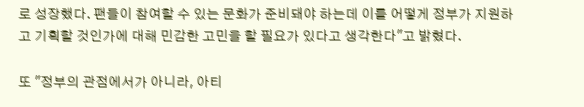로 성장했다. 팬들이 참여할 수 있는 문화가 준비돼야 하는데 이를 어떻게 정부가 지원하고 기획할 것인가에 대해 민감한 고민을 할 필요가 있다고 생각한다"고 밝혔다.

또 "정부의 관점에서가 아니라, 아티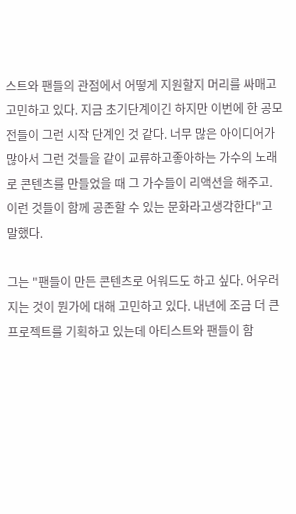스트와 팬들의 관점에서 어떻게 지원할지 머리를 싸매고 고민하고 있다. 지금 초기단계이긴 하지만 이번에 한 공모전들이 그런 시작 단계인 것 같다. 너무 많은 아이디어가 많아서 그런 것들을 같이 교류하고좋아하는 가수의 노래로 콘텐츠를 만들었을 때 그 가수들이 리액션을 해주고. 이런 것들이 함께 공존할 수 있는 문화라고생각한다"고 말했다.

그는 "팬들이 만든 콘텐츠로 어워드도 하고 싶다. 어우러지는 것이 뭔가에 대해 고민하고 있다. 내년에 조금 더 큰 프로젝트를 기획하고 있는데 아티스트와 팬들이 함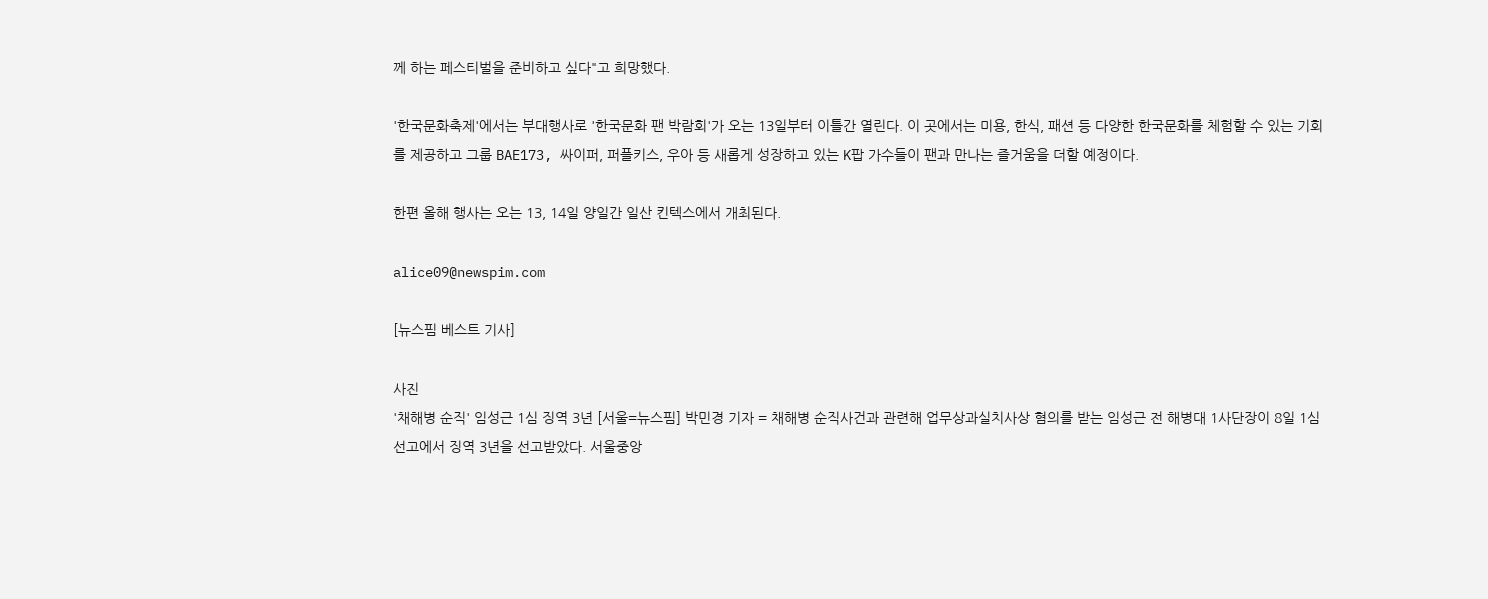께 하는 페스티벌을 준비하고 싶다"고 희망했다.

'한국문화축제'에서는 부대행사로 '한국문화 팬 박람회'가 오는 13일부터 이틀간 열린다. 이 곳에서는 미용, 한식, 패션 등 다양한 한국문화를 체험할 수 있는 기회를 제공하고 그룹 BAE173, 싸이퍼, 퍼플키스, 우아 등 새롭게 성장하고 있는 K팝 가수들이 팬과 만나는 즐거움을 더할 예정이다.

한편 올해 행사는 오는 13, 14일 양일간 일산 킨텍스에서 개최된다.

alice09@newspim.com

[뉴스핌 베스트 기사]

사진
'채해병 순직' 임성근 1심 징역 3년 [서울=뉴스핌] 박민경 기자 = 채해병 순직사건과 관련해 업무상과실치사상 혐의를 받는 임성근 전 해병대 1사단장이 8일 1심 선고에서 징역 3년을 선고받았다. 서울중앙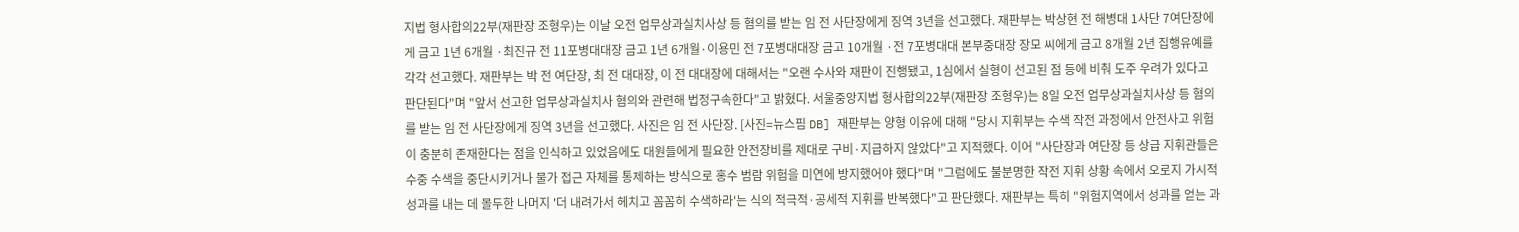지법 형사합의22부(재판장 조형우)는 이날 오전 업무상과실치사상 등 혐의를 받는 임 전 사단장에게 징역 3년을 선고했다. 재판부는 박상현 전 해병대 1사단 7여단장에게 금고 1년 6개월 ·최진규 전 11포병대대장 금고 1년 6개월·이용민 전 7포병대대장 금고 10개월 ·전 7포병대대 본부중대장 장모 씨에게 금고 8개월 2년 집행유예를 각각 선고했다. 재판부는 박 전 여단장, 최 전 대대장, 이 전 대대장에 대해서는 "오랜 수사와 재판이 진행됐고, 1심에서 실형이 선고된 점 등에 비춰 도주 우려가 있다고 판단된다"며 "앞서 선고한 업무상과실치사 혐의와 관련해 법정구속한다"고 밝혔다. 서울중앙지법 형사합의22부(재판장 조형우)는 8일 오전 업무상과실치사상 등 혐의를 받는 임 전 사단장에게 징역 3년을 선고했다. 사진은 임 전 사단장. [사진=뉴스핌 DB] 재판부는 양형 이유에 대해 "당시 지휘부는 수색 작전 과정에서 안전사고 위험이 충분히 존재한다는 점을 인식하고 있었음에도 대원들에게 필요한 안전장비를 제대로 구비·지급하지 않았다"고 지적했다. 이어 "사단장과 여단장 등 상급 지휘관들은 수중 수색을 중단시키거나 물가 접근 자체를 통제하는 방식으로 홍수 범람 위험을 미연에 방지했어야 했다"며 "그럼에도 불분명한 작전 지휘 상황 속에서 오로지 가시적 성과를 내는 데 몰두한 나머지 '더 내려가서 헤치고 꼼꼼히 수색하라'는 식의 적극적·공세적 지휘를 반복했다"고 판단했다. 재판부는 특히 "위험지역에서 성과를 얻는 과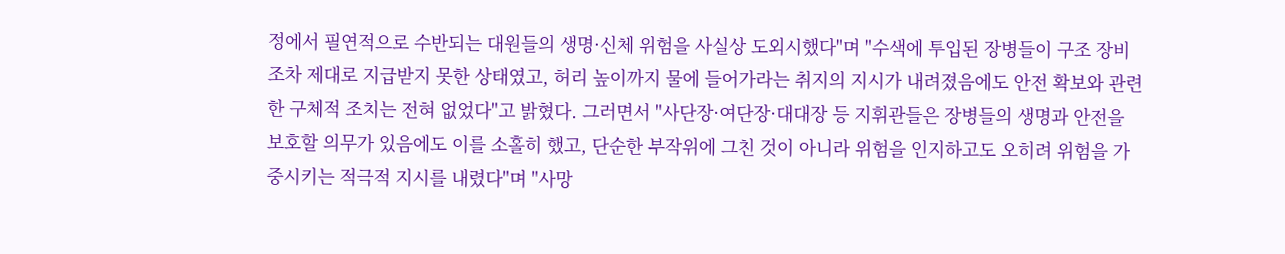정에서 필연적으로 수반되는 대원들의 생명·신체 위험을 사실상 도외시했다"며 "수색에 투입된 장병들이 구조 장비조차 제대로 지급받지 못한 상태였고, 허리 높이까지 물에 들어가라는 취지의 지시가 내려졌음에도 안전 확보와 관련한 구체적 조치는 전혀 없었다"고 밝혔다. 그러면서 "사단장·여단장·대대장 등 지휘관들은 장병들의 생명과 안전을 보호할 의무가 있음에도 이를 소홀히 했고, 단순한 부작위에 그친 것이 아니라 위험을 인지하고도 오히려 위험을 가중시키는 적극적 지시를 내렸다"며 "사망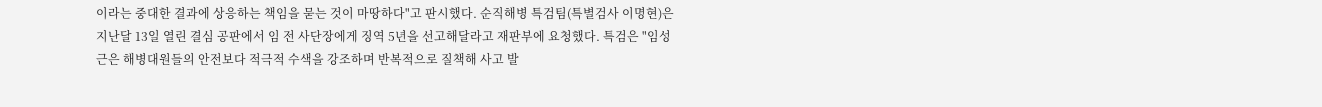이라는 중대한 결과에 상응하는 책임을 묻는 것이 마땅하다"고 판시했다. 순직해병 특검팀(특별검사 이명현)은 지난달 13일 열린 결심 공판에서 임 전 사단장에게 징역 5년을 선고해달라고 재판부에 요청했다. 특검은 "임성근은 해병대원들의 안전보다 적극적 수색을 강조하며 반복적으로 질책해 사고 발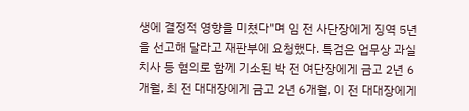생에 결정적 영향을 미쳤다"며 임 전 사단장에게 징역 5년을 선고해 달라고 재판부에 요청했다. 특검은 업무상 과실치사 등 혐의로 함께 기소된 박 전 여단장에게 금고 2년 6개월, 최 전 대대장에게 금고 2년 6개월, 이 전 대대장에게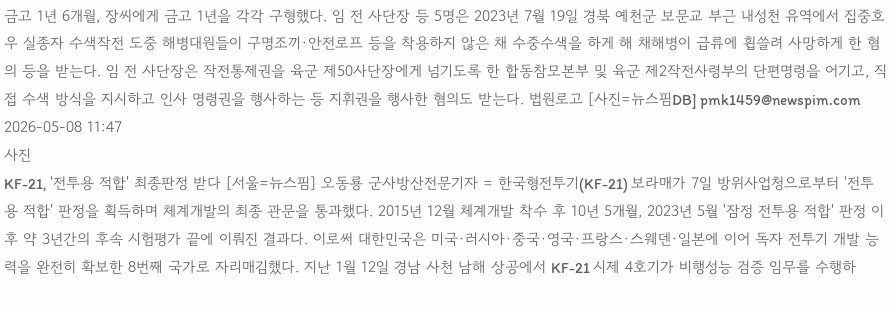금고 1년 6개월, 장씨에게 금고 1년을 각각 구형했다. 임 전 사단장 등 5명은 2023년 7월 19일 경북 예천군 보문교 부근 내성천 유역에서 집중호우 실종자 수색작전 도중 해병대원들이 구명조끼·안전로프 등을 착용하지 않은 채 수중수색을 하게 해 채해병이 급류에 휩쓸려 사망하게 한 혐의 등을 받는다. 임 전 사단장은 작전통제권을 육군 제50사단장에게 넘기도록 한 합동참모본부 및 육군 제2작전사령부의 단편명령을 어기고, 직접 수색 방식을 지시하고 인사 명령권을 행사하는 등 지휘권을 행사한 혐의도 받는다. 법원로고 [사진=뉴스핌DB] pmk1459@newspim.com                   2026-05-08 11:47
사진
KF-21, '전투용 적합' 최종판정 받다 [서울=뉴스핌] 오동룡 군사방산전문기자 = 한국형전투기(KF-21) 보라매가 7일 방위사업청으로부터 '전투용 적합' 판정을 획득하며 체계개발의 최종 관문을 통과했다. 2015년 12월 체계개발 착수 후 10년 5개월, 2023년 5월 '잠정 전투용 적합' 판정 이후 약 3년간의 후속 시험평가 끝에 이뤄진 결과다. 이로써 대한민국은 미국·러시아·중국·영국·프랑스·스웨덴·일본에 이어 독자 전투기 개발 능력을 완전히 확보한 8번째 국가로 자리매김했다. 지난 1월 12일 경남 사천 남해 상공에서 KF-21 시제 4호기가 비행성능 검증 임무를 수행하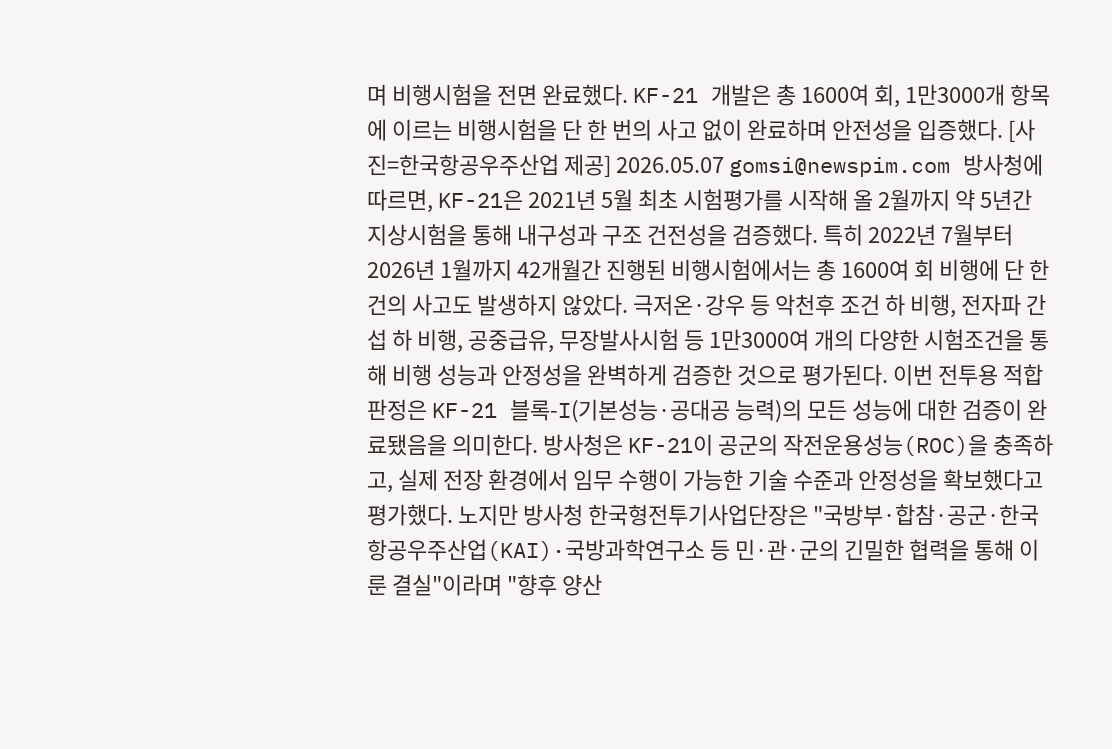며 비행시험을 전면 완료했다. KF-21 개발은 총 1600여 회, 1만3000개 항목에 이르는 비행시험을 단 한 번의 사고 없이 완료하며 안전성을 입증했다. [사진=한국항공우주산업 제공] 2026.05.07 gomsi@newspim.com 방사청에 따르면, KF-21은 2021년 5월 최초 시험평가를 시작해 올 2월까지 약 5년간 지상시험을 통해 내구성과 구조 건전성을 검증했다. 특히 2022년 7월부터 2026년 1월까지 42개월간 진행된 비행시험에서는 총 1600여 회 비행에 단 한 건의 사고도 발생하지 않았다. 극저온·강우 등 악천후 조건 하 비행, 전자파 간섭 하 비행, 공중급유, 무장발사시험 등 1만3000여 개의 다양한 시험조건을 통해 비행 성능과 안정성을 완벽하게 검증한 것으로 평가된다. 이번 전투용 적합 판정은 KF-21 블록-I(기본성능·공대공 능력)의 모든 성능에 대한 검증이 완료됐음을 의미한다. 방사청은 KF-21이 공군의 작전운용성능(ROC)을 충족하고, 실제 전장 환경에서 임무 수행이 가능한 기술 수준과 안정성을 확보했다고 평가했다. 노지만 방사청 한국형전투기사업단장은 "국방부·합참·공군·한국항공우주산업(KAI)·국방과학연구소 등 민·관·군의 긴밀한 협력을 통해 이룬 결실"이라며 "향후 양산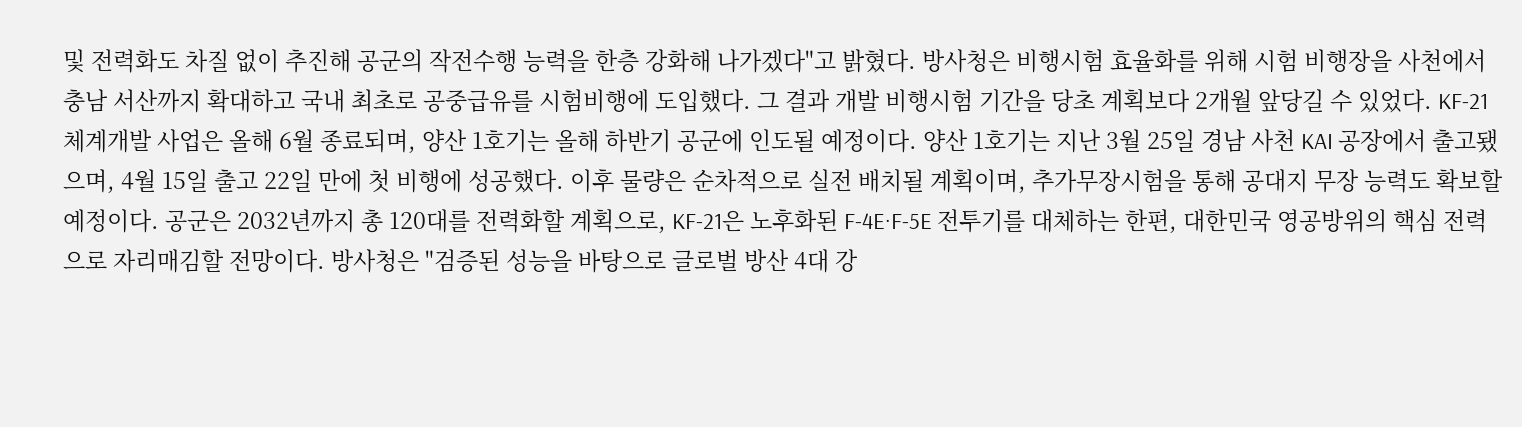및 전력화도 차질 없이 추진해 공군의 작전수행 능력을 한층 강화해 나가겠다"고 밝혔다. 방사청은 비행시험 효율화를 위해 시험 비행장을 사천에서 충남 서산까지 확대하고 국내 최초로 공중급유를 시험비행에 도입했다. 그 결과 개발 비행시험 기간을 당초 계획보다 2개월 앞당길 수 있었다. KF-21 체계개발 사업은 올해 6월 종료되며, 양산 1호기는 올해 하반기 공군에 인도될 예정이다. 양산 1호기는 지난 3월 25일 경남 사천 KAI 공장에서 출고됐으며, 4월 15일 출고 22일 만에 첫 비행에 성공했다. 이후 물량은 순차적으로 실전 배치될 계획이며, 추가무장시험을 통해 공대지 무장 능력도 확보할 예정이다. 공군은 2032년까지 총 120대를 전력화할 계획으로, KF-21은 노후화된 F-4E·F-5E 전투기를 대체하는 한편, 대한민국 영공방위의 핵심 전력으로 자리매김할 전망이다. 방사청은 "검증된 성능을 바탕으로 글로벌 방산 4대 강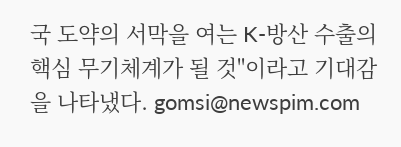국 도약의 서막을 여는 K-방산 수출의 핵심 무기체계가 될 것"이라고 기대감을 나타냈다. gomsi@newspim.com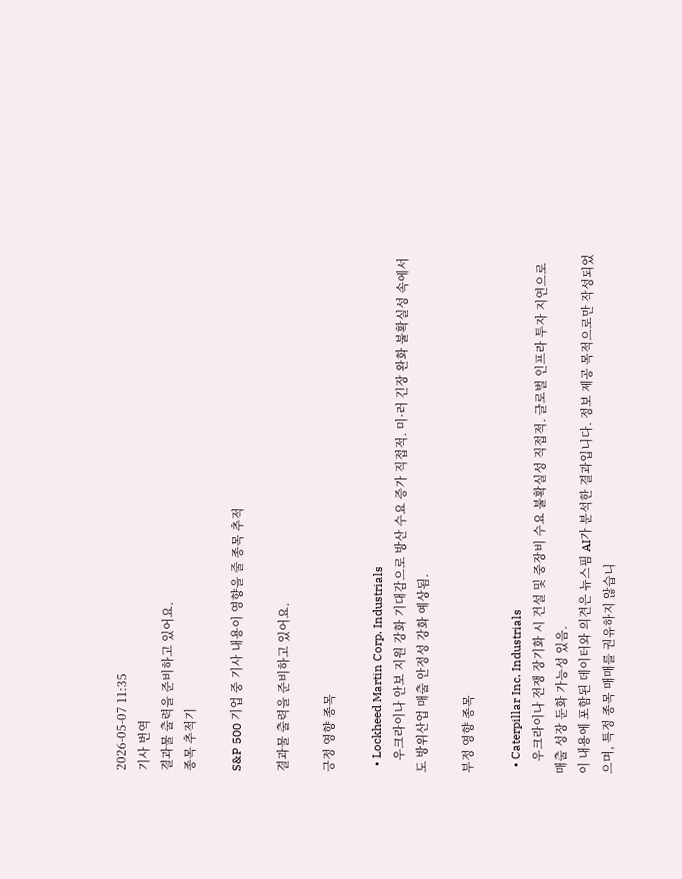2026-05-07 11:35
기사 번역
결과물 출력을 준비하고 있어요.
종목 추적기

S&P 500 기업 중 기사 내용이 영향을 줄 종목 추적

결과물 출력을 준비하고 있어요.

긍정 영향 종목

  • Lockheed Martin Corp. Industrials
    우크라이나 안보 지원 강화 기대감으로 방산 수요 증가 직접적. 미·러 긴장 완화 불확실성 속에서도 방위산업 매출 안정성 강화 예상됨.

부정 영향 종목

  • Caterpillar Inc. Industrials
    우크라이나 전쟁 장기화 시 건설 및 중장비 수요 불확실성 직접적. 글로벌 인프라 투자 지연으로 매출 성장 둔화 가능성 있음.
이 내용에 포함된 데이터와 의견은 뉴스핌 AI가 분석한 결과입니다. 정보 제공 목적으로만 작성되었으며, 특정 종목 매매를 권유하지 않습니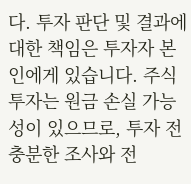다. 투자 판단 및 결과에 대한 책임은 투자자 본인에게 있습니다. 주식 투자는 원금 손실 가능성이 있으므로, 투자 전 충분한 조사와 전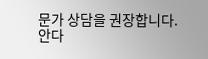문가 상담을 권장합니다.
안다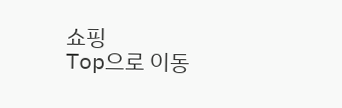쇼핑
Top으로 이동